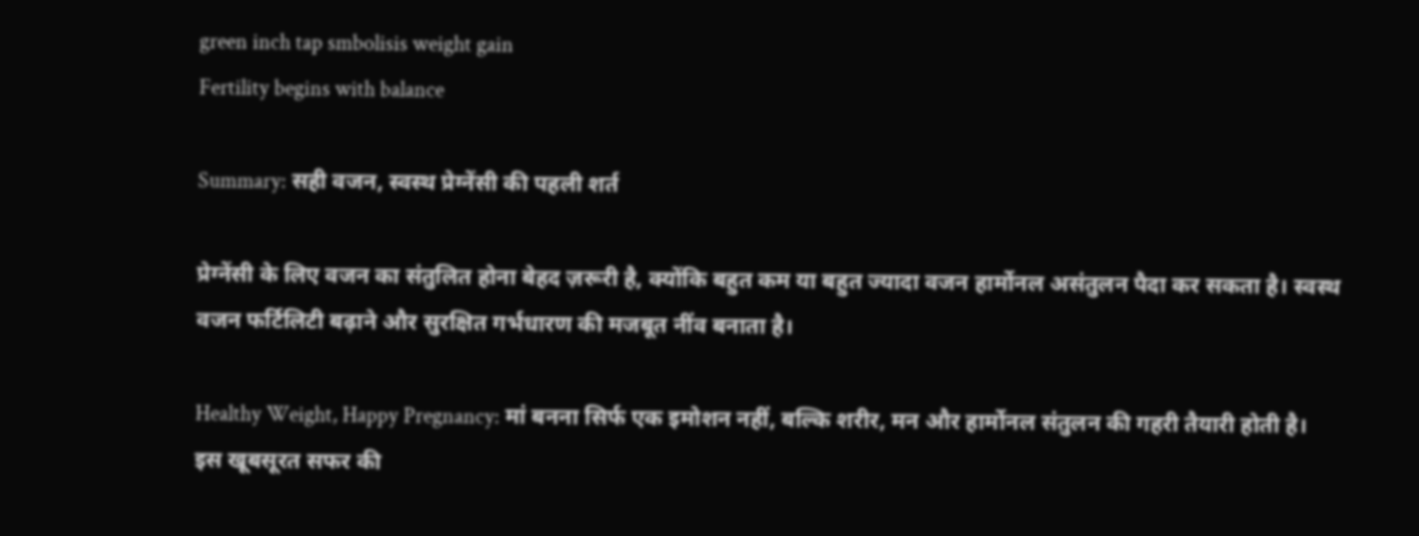green inch tap smbolisis weight gain
Fertility begins with balance

Summary: सही वजन, स्वस्थ प्रेग्नेंसी की पहली शर्त

प्रेग्नेंसी के लिए वजन का संतुलित होना बेहद ज़रूरी है, क्योंकि बहुत कम या बहुत ज्यादा वजन हार्मोनल असंतुलन पैदा कर सकता है। स्वस्थ वजन फर्टिलिटी बढ़ाने और सुरक्षित गर्भधारण की मजबूत नींव बनाता है।

Healthy Weight, Happy Pregnancy: मां बनना सिर्फ एक इमोशन नहीं, बल्कि शरीर, मन और हार्मोनल संतुलन की गहरी तैयारी होती है। इस खूबसूरत सफर की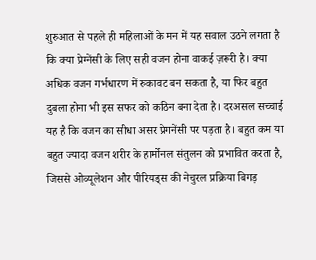शुरुआत से पहले ही महिलाओं के मन में यह सवाल उठने लगता है कि क्या प्रेग्नेंसी के लिए सही वजन होना वाकई ज़रूरी है। क्या अधिक वजन गर्भधारण में रुकावट बन सकता है, या फिर बहुत दुबला होना भी इस सफर को कठिन बना देता है। दरअसल सच्चाई यह है कि वजन का सीधा असर प्रेगनेंसी पर पड़ता है। बहुत कम या बहुत ज्यादा वजन शरीर के हार्मोनल संतुलन को प्रभावित करता है, जिससे ओव्यूलेशन और पीरियड्स की नेचुरल प्रक्रिया बिगड़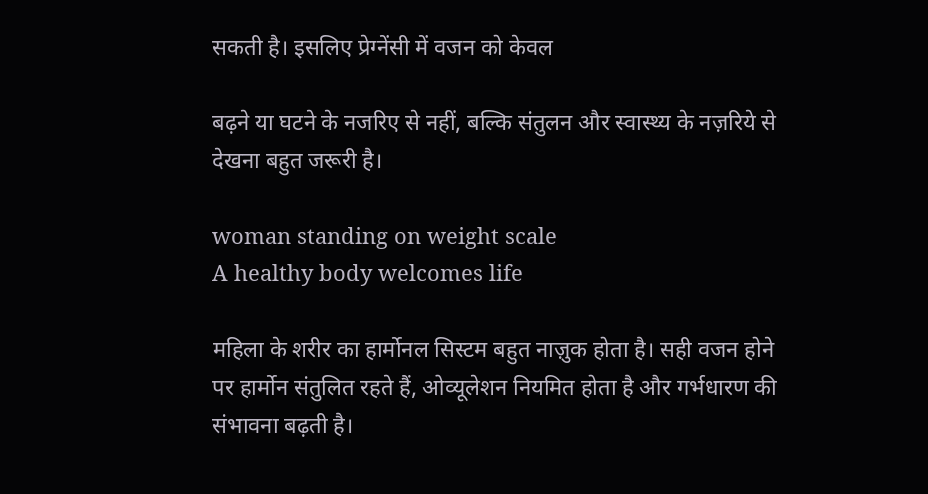सकती है। इसलिए प्रेग्नेंसी में वजन को केवल

बढ़ने या घटने के नजरिए से नहीं, बल्कि संतुलन और स्वास्थ्य के नज़रिये से देखना बहुत जरूरी है।

woman standing on weight scale
A healthy body welcomes life

महिला के शरीर का हार्मोनल सिस्टम बहुत नाज़ुक होता है। सही वजन होने पर हार्मोन संतुलित रहते हैं, ओव्यूलेशन नियमित होता है और गर्भधारण की संभावना बढ़ती है।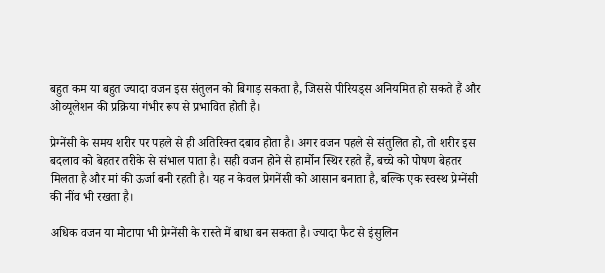बहुत कम या बहुत ज्यादा वजन इस संतुलन को बिगाड़ सकता है, जिससे पीरियड्स अनियमित हो सकते हैं और ओव्यूलेशन की प्रक्रिया गंभीर रूप से प्रभावित होती है।

प्रेग्नेंसी के समय शरीर पर पहले से ही अतिरिक्त दबाव होता है। अगर वजन पहले से संतुलित हो, तो शरीर इस बदलाव को बेहतर तरीके से संभाल पाता है। सही वजन होने से हार्मोन स्थिर रहते हैं, बच्चे को पोषण बेहतर मिलता है और मां की ऊर्जा बनी रहती है। यह न केवल प्रेगनेंसी को आसान बनाता है, बल्कि एक स्वस्थ प्रेग्नेंसी की नींव भी रखता है।

अधिक वजन या मोटापा भी प्रेग्नेंसी के रास्ते में बाधा बन सकता है। ज्यादा फैट से इंसुलिन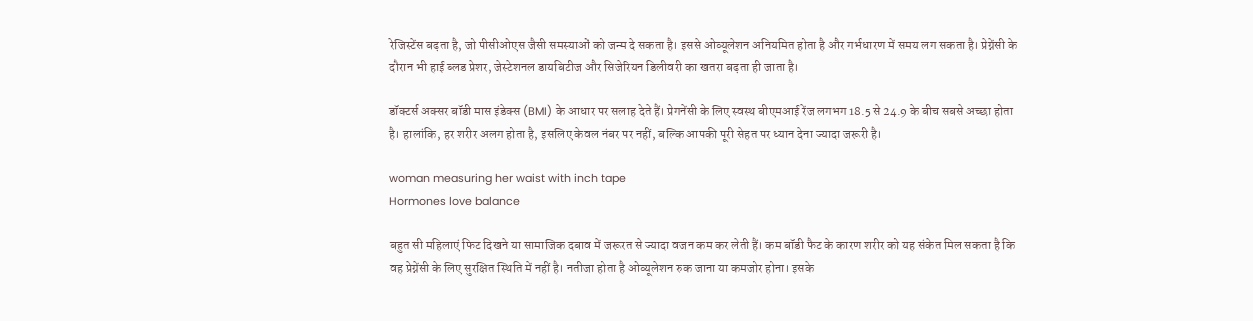रेजिस्टेंस बढ़ता है, जो पीसीओएस जैसी समस्याओं को जन्म दे सकता है। इससे ओव्यूलेशन अनियमित होता है और गर्भधारण में समय लग सकता है। प्रेग्नेंसी के दौरान भी हाई ब्लड प्रेशर, जेस्टेशनल डायबिटीज और सिजेरियन डिलीवरी का खतरा बढ़ता ही जाता है।

डॉक्टर्स अक्सर बॉडी मास इंडेक्स (BMI) के आधार पर सलाह देते हैं। प्रेगनेंसी के लिए स्वस्थ बीएमआई रेंज लगभग 18.5 से 24.9 के बीच सबसे अच्छा होता है। हालांकि, हर शरीर अलग होता है, इसलिए केवल नंबर पर नहीं, बल्कि आपकी पूरी सेहत पर ध्यान देना ज्यादा जरूरी है।

woman measuring her waist with inch tape
Hormones love balance

बहुत सी महिलाएं फिट दिखने या सामाजिक दबाव में जरूरत से ज्यादा वजन कम कर लेती हैं। कम बॉडी फैट के कारण शरीर को यह संकेत मिल सकता है कि वह प्रेग्नेंसी के लिए सुरक्षित स्थिति में नहीं है। नतीजा होता है ओव्यूलेशन रुक जाना या कमजोर होना। इसके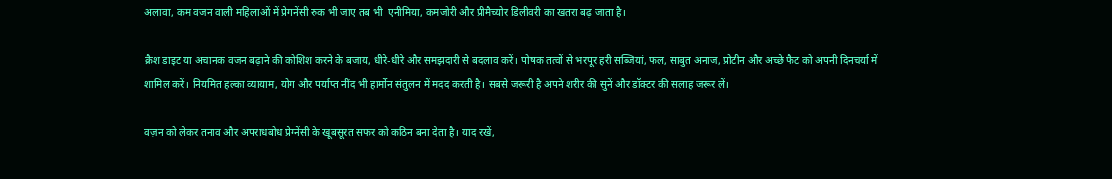अलावा, कम वजन वाली महिलाओं में प्रेगनेंसी रुक भी जाए तब भी  एनीमिया, कमजोरी और प्रीमैच्योर डिलीवरी का खतरा बढ़ जाता है।

क्रैश डाइट या अचानक वजन बढ़ाने की कोशिश करने के बजाय, धीरे-धीरे और समझदारी से बदलाव करें। पोषक तत्वों से भरपूर हरी सब्जियां, फल, साबुत अनाज, प्रोटीन और अच्छे फैट को अपनी दिनचर्या में शामिल करें। नियमित हल्का व्यायाम, योग और पर्याप्त नींद भी हार्मोन संतुलन में मदद करती है। सबसे जरूरी है अपने शरीर की सुनें और डॉक्टर की सलाह जरूर लें।

वज़न को लेकर तनाव और अपराधबोध प्रेग्नेंसी के खूबसूरत सफर को कठिन बना देता है। याद रखें,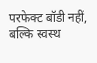परफेक्ट बॉडी नहीं, बल्कि स्वस्थ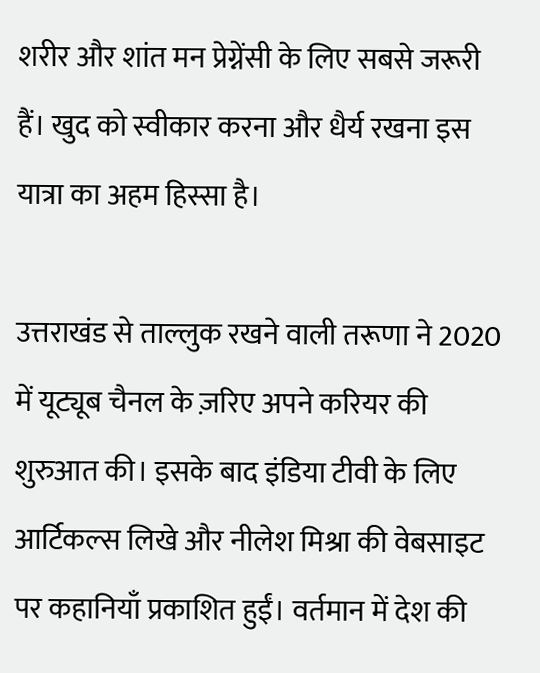शरीर और शांत मन प्रेग्नेंसी के लिए सबसे जरूरी हैं। खुद को स्वीकार करना और धैर्य रखना इस यात्रा का अहम हिस्सा है।

उत्तराखंड से ताल्लुक रखने वाली तरूणा ने 2020 में यूट्यूब चैनल के ज़रिए अपने करियर की शुरुआत की। इसके बाद इंडिया टीवी के लिए आर्टिकल्स लिखे और नीलेश मिश्रा की वेबसाइट पर कहानियाँ प्रकाशित हुईं। वर्तमान में देश की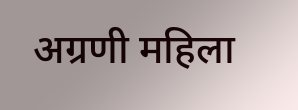अग्रणी महिला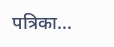पत्रिका...